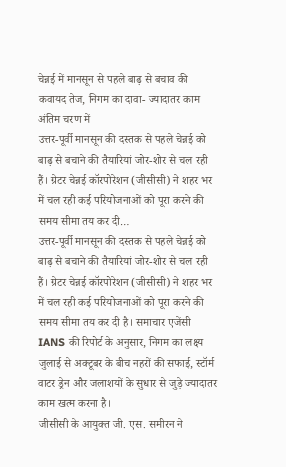चेन्नई में मानसून से पहले बाढ़ से बचाव की कवायद तेज, निगम का दावा- ज्यादातर काम अंतिम चरण में
उत्तर-पूर्वी मानसून की दस्तक से पहले चेन्नई को बाढ़ से बचाने की तैयारियां जोर-शोर से चल रही हैं। ग्रेटर चेन्नई कॉरपोरेशन (जीसीसी) ने शहर भर में चल रही कई परियोजनाओं को पूरा करने की समय सीमा तय कर दी…
उत्तर-पूर्वी मानसून की दस्तक से पहले चेन्नई को बाढ़ से बचाने की तैयारियां जोर-शोर से चल रही हैं। ग्रेटर चेन्नई कॉरपोरेशन (जीसीसी) ने शहर भर में चल रही कई परियोजनाओं को पूरा करने की समय सीमा तय कर दी है। समाचार एजेंसी IANS की रिपोर्ट के अनुसार, निगम का लक्ष्य जुलाई से अक्टूबर के बीच नहरों की सफाई, स्टॉर्म वाटर ड्रेन और जलाशयों के सुधार से जुड़े ज्यादातर काम खत्म करना है।
जीसीसी के आयुक्त जी. एस. समीरन ने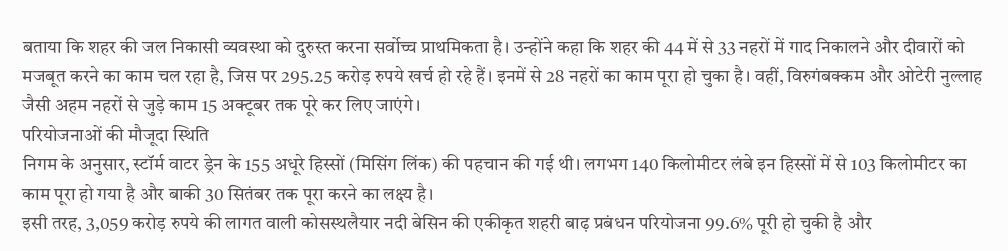बताया कि शहर की जल निकासी व्यवस्था को दुरुस्त करना सर्वोच्च प्राथमिकता है। उन्होंने कहा कि शहर की 44 में से 33 नहरों में गाद निकालने और दीवारों को मजबूत करने का काम चल रहा है, जिस पर 295.25 करोड़ रुपये खर्च हो रहे हैं। इनमें से 28 नहरों का काम पूरा हो चुका है। वहीं, विरुगंबक्कम और ओटेरी नुल्लाह जैसी अहम नहरों से जुड़े काम 15 अक्टूबर तक पूरे कर लिए जाएंगे।
परियोजनाओं की मौजूदा स्थिति
निगम के अनुसार, स्टॉर्म वाटर ड्रेन के 155 अधूरे हिस्सों (मिसिंग लिंक) की पहचान की गई थी। लगभग 140 किलोमीटर लंबे इन हिस्सों में से 103 किलोमीटर का काम पूरा हो गया है और बाकी 30 सितंबर तक पूरा करने का लक्ष्य है।
इसी तरह, 3,059 करोड़ रुपये की लागत वाली कोसस्थलैयार नदी बेसिन की एकीकृत शहरी बाढ़ प्रबंधन परियोजना 99.6% पूरी हो चुकी है और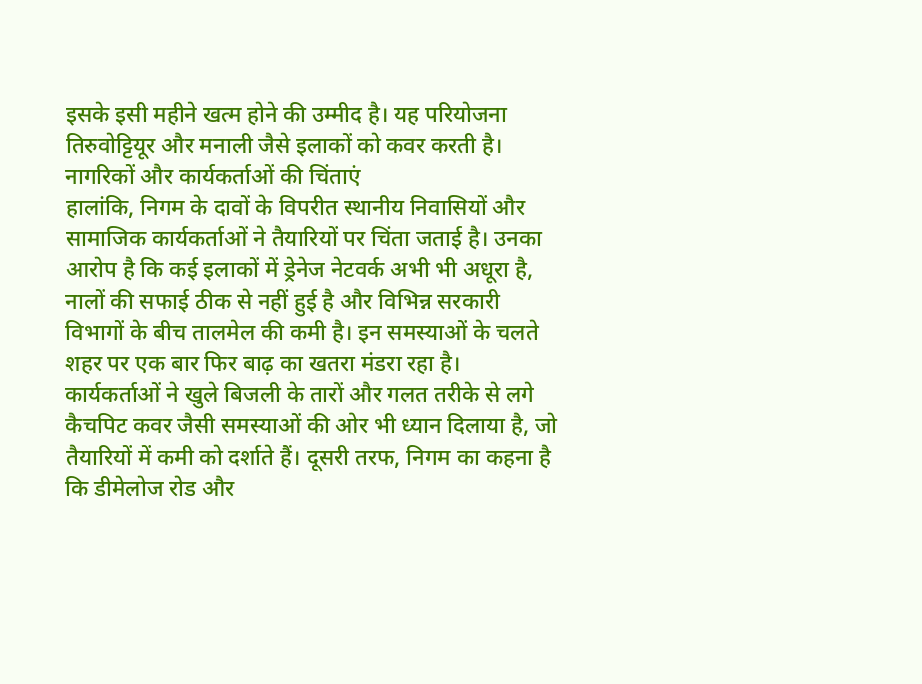इसके इसी महीने खत्म होने की उम्मीद है। यह परियोजना तिरुवोट्टियूर और मनाली जैसे इलाकों को कवर करती है।
नागरिकों और कार्यकर्ताओं की चिंताएं
हालांकि, निगम के दावों के विपरीत स्थानीय निवासियों और सामाजिक कार्यकर्ताओं ने तैयारियों पर चिंता जताई है। उनका आरोप है कि कई इलाकों में ड्रेनेज नेटवर्क अभी भी अधूरा है, नालों की सफाई ठीक से नहीं हुई है और विभिन्न सरकारी विभागों के बीच तालमेल की कमी है। इन समस्याओं के चलते शहर पर एक बार फिर बाढ़ का खतरा मंडरा रहा है।
कार्यकर्ताओं ने खुले बिजली के तारों और गलत तरीके से लगे कैचपिट कवर जैसी समस्याओं की ओर भी ध्यान दिलाया है, जो तैयारियों में कमी को दर्शाते हैं। दूसरी तरफ, निगम का कहना है कि डीमेलोज रोड और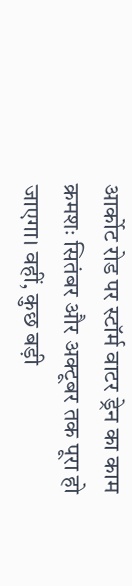आर्कोट रोड पर स्टॉर्म वाटर ड्रेन का काम क्रमशः सितंबर और अक्टूबर तक पूरा हो जाएगा। वहीं, कुछ बड़ी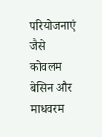परियोजनाएं जैसे कोवलम बेसिन और माधवरम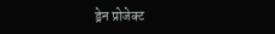ड्रेन प्रोजेक्ट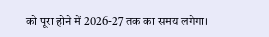को पूरा होने में 2026-27 तक का समय लगेगा।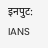इनपुट: IANS